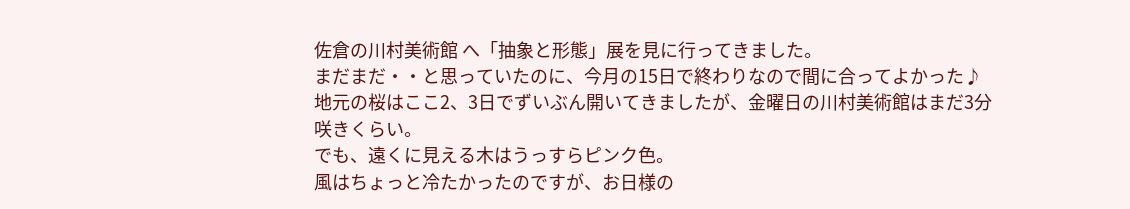佐倉の川村美術館 へ「抽象と形態」展を見に行ってきました。
まだまだ・・と思っていたのに、今月の15日で終わりなので間に合ってよかった♪
地元の桜はここ2、3日でずいぶん開いてきましたが、金曜日の川村美術館はまだ3分咲きくらい。
でも、遠くに見える木はうっすらピンク色。
風はちょっと冷たかったのですが、お日様の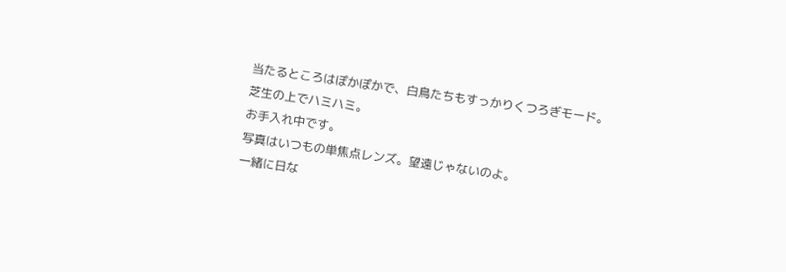当たるところはぽかぽかで、白鳥たちもすっかりくつろぎモード。
芝生の上でハミハミ。
お手入れ中です。
写真はいつもの単焦点レンズ。望遠じゃないのよ。
一緒に日な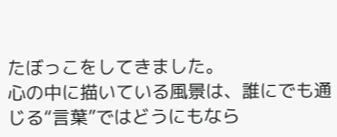たぼっこをしてきました。
心の中に描いている風景は、誰にでも通じる“言葉”ではどうにもなら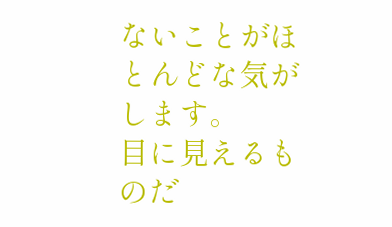ないことがほとんどな気がします。
目に見えるものだ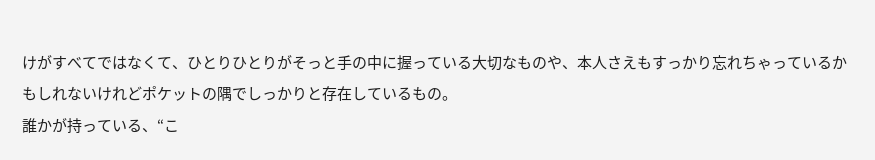けがすべてではなくて、ひとりひとりがそっと手の中に握っている大切なものや、本人さえもすっかり忘れちゃっているかもしれないけれどポケットの隅でしっかりと存在しているもの。
誰かが持っている、“こ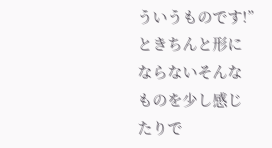ういうものです!”ときちんと形にならないそんなものを少し感じたりで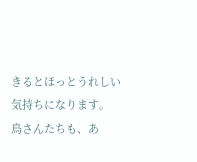きるとほっとうれしい気持ちになります。
鳥さんたちも、あ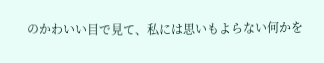のかわいい目で見て、私には思いもよらない何かを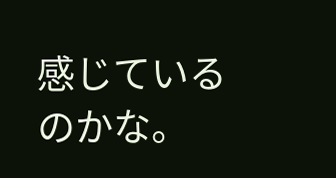感じているのかな。